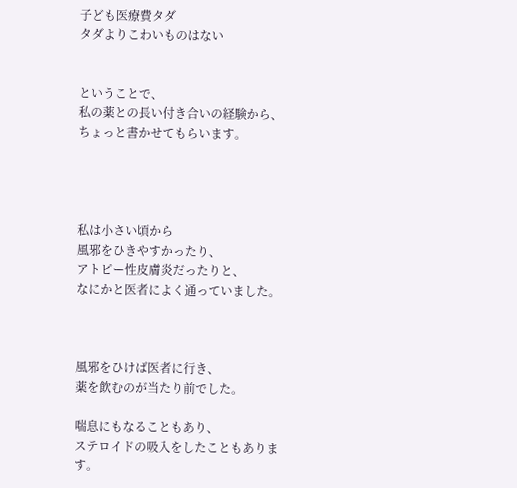子ども医療費タダ
タダよりこわいものはない


ということで、
私の薬との長い付き合いの経験から、
ちょっと書かせてもらいます。




私は小さい頃から
風邪をひきやすかったり、
アトピー性皮膚炎だったりと、
なにかと医者によく通っていました。



風邪をひけば医者に行き、
薬を飲むのが当たり前でした。

喘息にもなることもあり、
ステロイドの吸入をしたこともあります。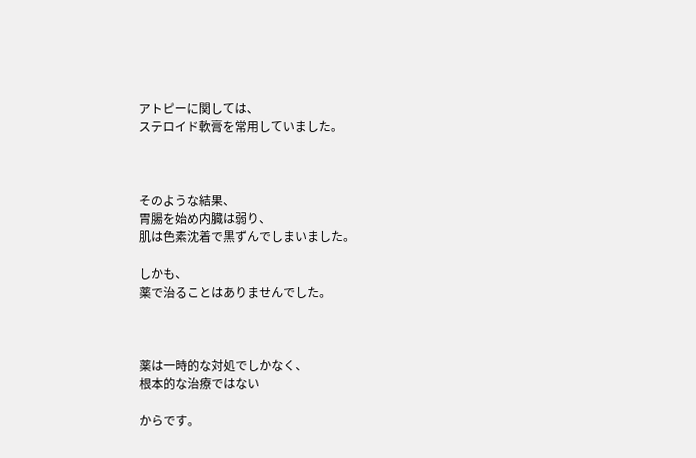アトピーに関しては、
ステロイド軟膏を常用していました。



そのような結果、
胃腸を始め内臓は弱り、
肌は色素沈着で黒ずんでしまいました。

しかも、
薬で治ることはありませんでした。



薬は一時的な対処でしかなく、
根本的な治療ではない

からです。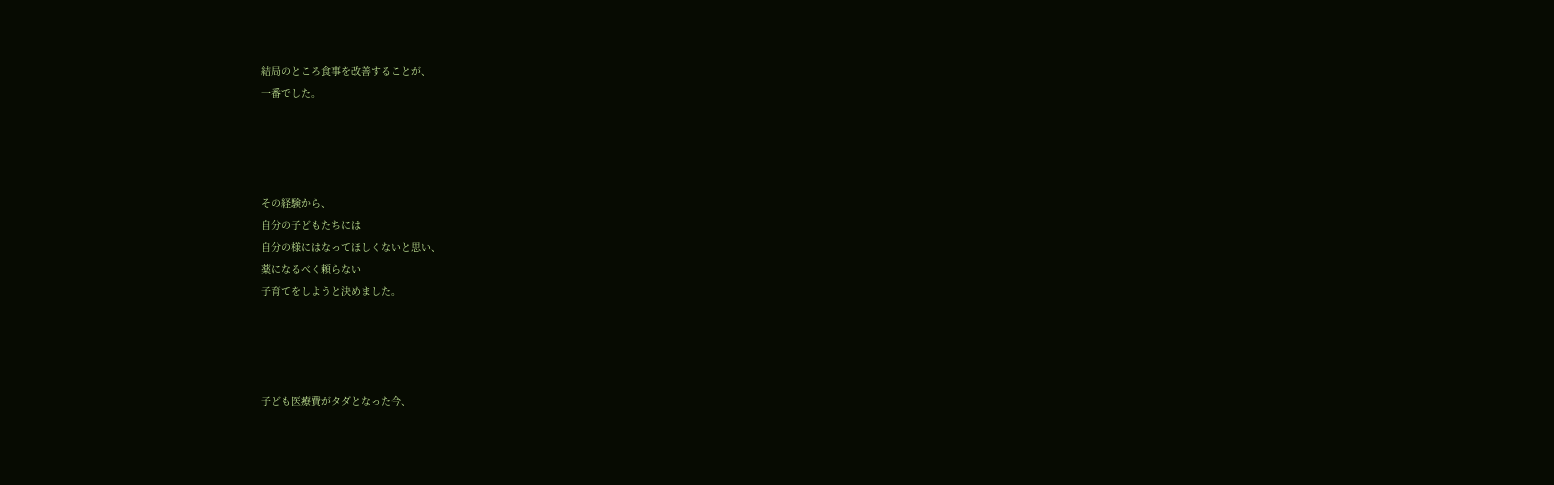結局のところ食事を改善することが、
一番でした。




その経験から、
自分の子どもたちには
自分の様にはなってほしくないと思い、
薬になるべく頼らない
子育てをしようと決めました。




子ども医療費がタダとなった今、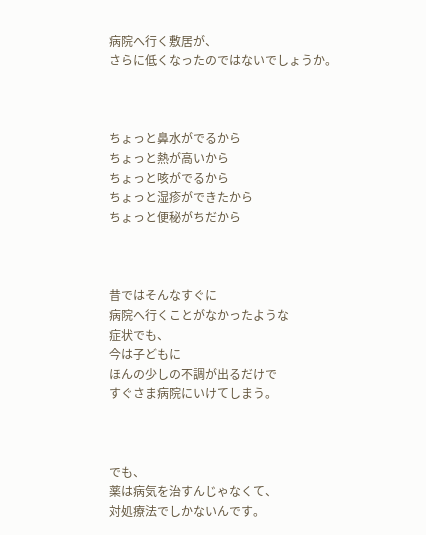病院へ行く敷居が、
さらに低くなったのではないでしょうか。



ちょっと鼻水がでるから
ちょっと熱が高いから
ちょっと咳がでるから
ちょっと湿疹ができたから
ちょっと便秘がちだから



昔ではそんなすぐに
病院へ行くことがなかったような
症状でも、
今は子どもに
ほんの少しの不調が出るだけで
すぐさま病院にいけてしまう。



でも、
薬は病気を治すんじゃなくて、
対処療法でしかないんです。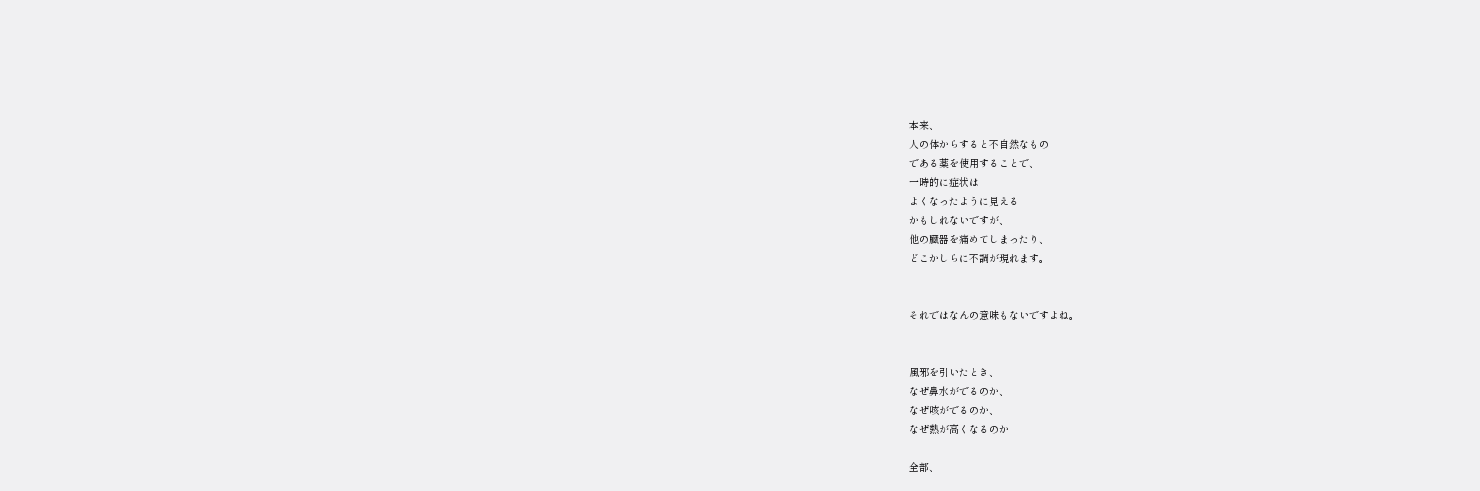本来、
人の体からすると不自然なもの
である薬を使用することで、
一時的に症状は
よくなったように見える
かもしれないですが、
他の臓器を痛めてしまったり、
どこかしらに不調が現れます。


それではなんの意味もないですよね。


風邪を引いたとき、
なぜ鼻水がでるのか、
なぜ咳がでるのか、
なぜ熱が高くなるのか

全部、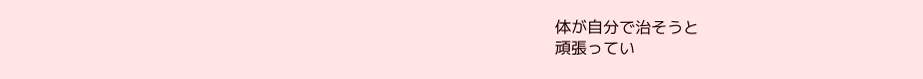体が自分で治そうと
頑張ってい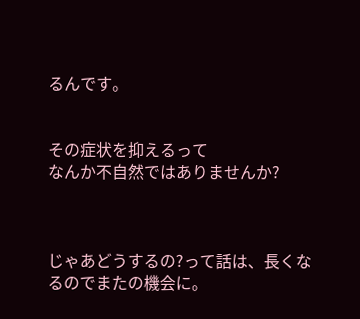るんです。


その症状を抑えるって
なんか不自然ではありませんか?



じゃあどうするの?って話は、長くなるのでまたの機会に。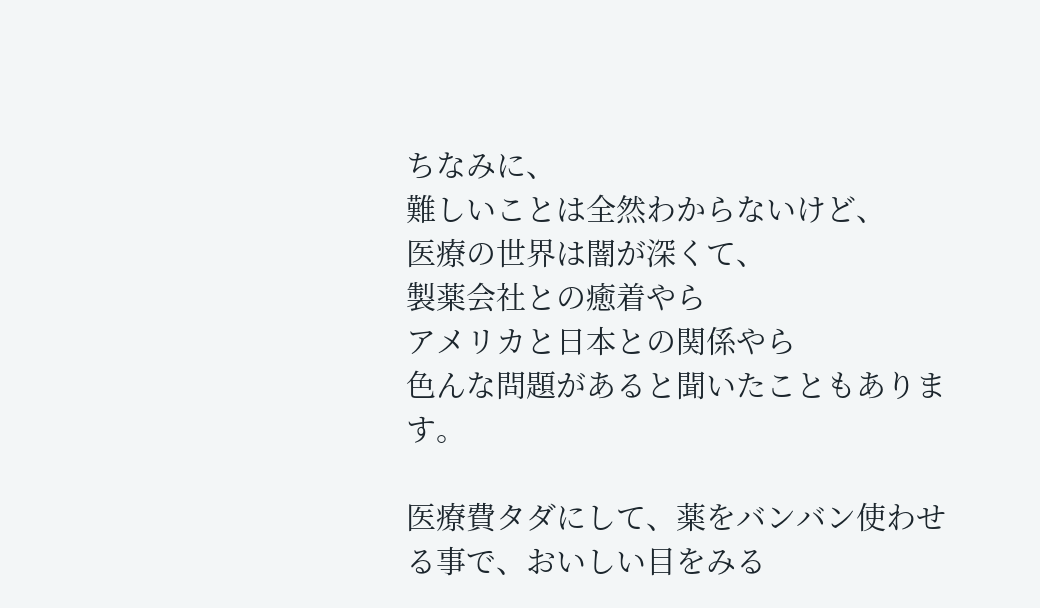ちなみに、
難しいことは全然わからないけど、
医療の世界は闇が深くて、
製薬会社との癒着やら
アメリカと日本との関係やら
色んな問題があると聞いたこともあります。

医療費タダにして、薬をバンバン使わせる事で、おいしい目をみる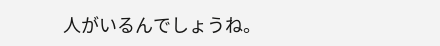人がいるんでしょうね。